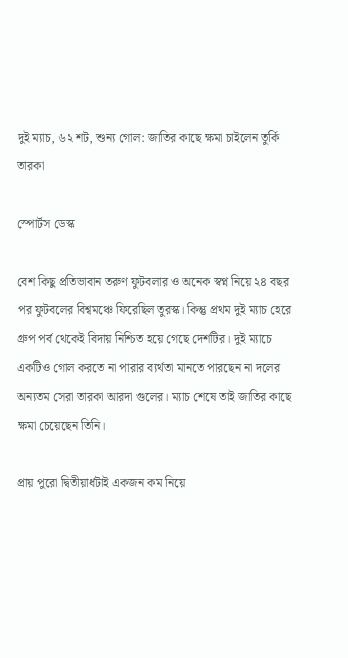দুই ম্যাচ, ৬২ শট, শুন্য গোল: জাতির কাছে ক্ষমা চাইলেন তুর্কি তারকা

স্পোর্টস ডেস্ক

বেশ কিছু প্রতিভাবান তরুণ ফুটবলার ও অনেক স্বপ্ন নিয়ে ২৪ বছর পর ফুটবলের বিশ্বমঞ্চে ফিরেছিল তুরস্ক। কিন্তু প্রথম দুই ম্যাচ হেরে গ্রুপ পর্ব থেকেই বিদায় নিশ্চিত হয়ে গেছে দেশটির। দুই ম্যাচে একটিও গোল করতে না পারার ব্যর্থতা মানতে পারছেন না দলের অন্যতম সেরা তারকা আরদা গুলের। ম্যাচ শেষে তাই জাতির কাছে ক্ষমা চেয়েছেন তিনি।

প্রায় পুরো দ্বিতীয়ার্ধটাই একজন কম নিয়ে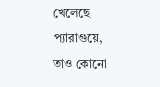খেলেছে প্যারাগুয়ে, তাও কোনো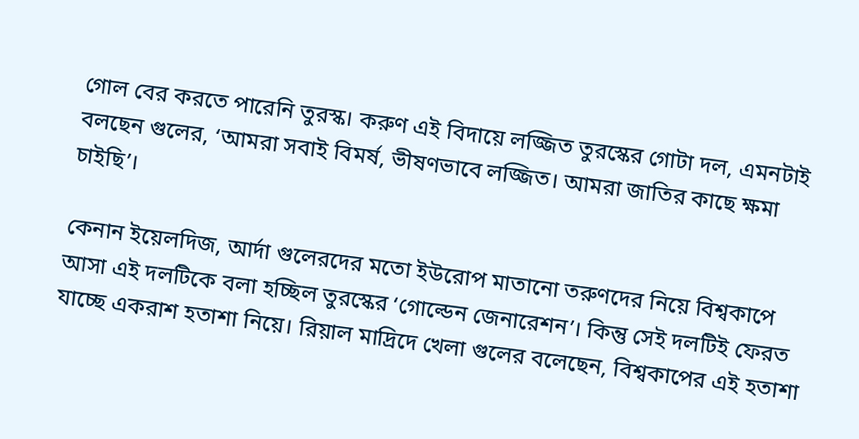গোল বের করতে পারেনি তুরস্ক। করুণ এই বিদায়ে লজ্জিত তুরস্কের গোটা দল, এমনটাই বলছেন গুলের, ‘আমরা সবাই বিমর্ষ, ভীষণভাবে লজ্জিত। আমরা জাতির কাছে ক্ষমা চাইছি’।

কেনান ইয়েলদিজ, আর্দা গুলেরদের মতো ইউরোপ মাতানো তরুণদের নিয়ে বিশ্বকাপে আসা এই দলটিকে বলা হচ্ছিল তুরস্কের ‘গোল্ডেন জেনারেশন’। কিন্তু সেই দলটিই ফেরত যাচ্ছে একরাশ হতাশা নিয়ে। রিয়াল মাদ্রিদে খেলা গুলের বলেছেন, বিশ্বকাপের এই হতাশা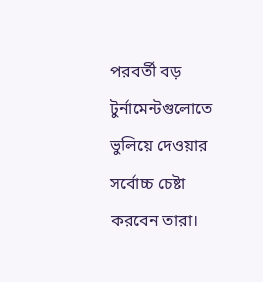পরবর্তী বড় টুর্নামেন্টগুলোতে ভুলিয়ে দেওয়ার সর্বোচ্চ চেষ্টা করবেন তারা।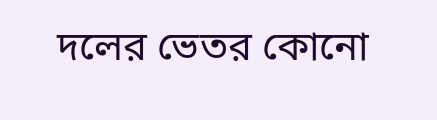দলের ভেতর কোনো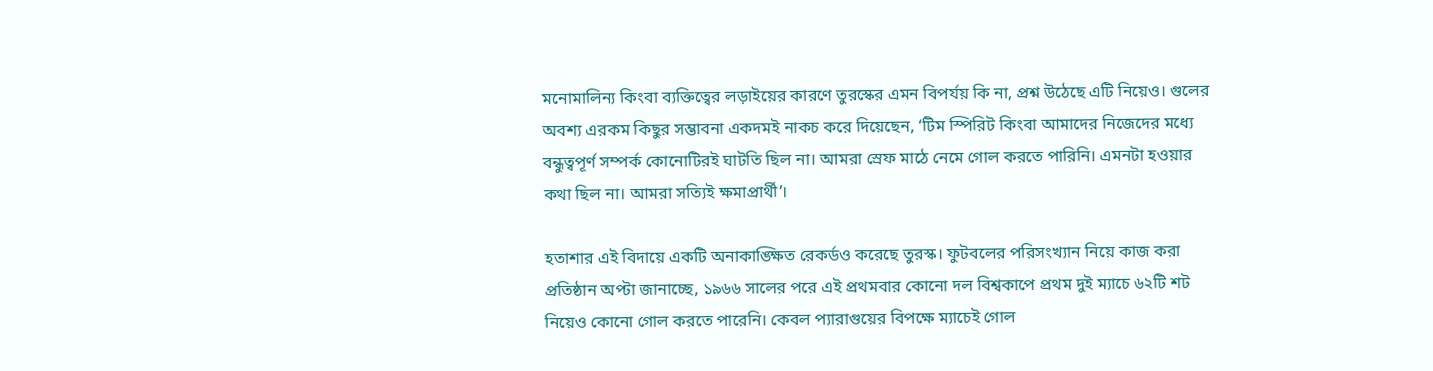মনোমালিন্য কিংবা ব্যক্তিত্বের লড়াইয়ের কারণে তুরস্কের এমন বিপর্যয় কি না, প্রশ্ন উঠেছে এটি নিয়েও। গুলের অবশ্য এরকম কিছুর সম্ভাবনা একদমই নাকচ করে দিয়েছেন, ‘টিম স্পিরিট কিংবা আমাদের নিজেদের মধ্যে বন্ধুত্বপূর্ণ সম্পর্ক কোনোটিরই ঘাটতি ছিল না। আমরা স্রেফ মাঠে নেমে গোল করতে পারিনি। এমনটা হওয়ার কথা ছিল না। আমরা সত্যিই ক্ষমাপ্রার্থী’।

হতাশার এই বিদায়ে একটি অনাকাঙ্ক্ষিত রেকর্ডও করেছে তুরস্ক। ফুটবলের পরিসংখ্যান নিয়ে কাজ করা প্রতিষ্ঠান অপ্টা জানাচ্ছে, ১৯৬৬ সালের পরে এই প্রথমবার কোনো দল বিশ্বকাপে প্রথম দুই ম্যাচে ৬২টি শট নিয়েও কোনো গোল করতে পারেনি। কেবল প্যারাগুয়ের বিপক্ষে ম্যাচেই গোল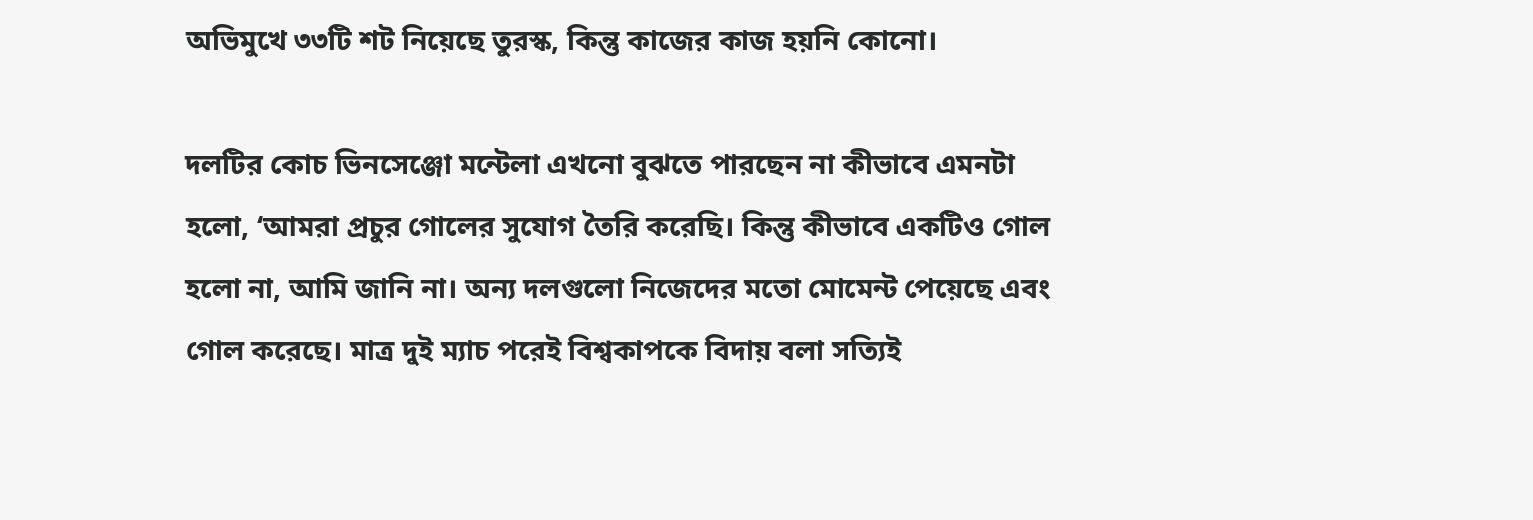অভিমুখে ৩৩টি শট নিয়েছে তুরস্ক, কিন্তু কাজের কাজ হয়নি কোনো।

দলটির কোচ ভিনসেঞ্জো মন্টেলা এখনো বুঝতে পারছেন না কীভাবে এমনটা হলো, ‘আমরা প্রচুর গোলের সুযোগ তৈরি করেছি। কিন্তু কীভাবে একটিও গোল হলো না, আমি জানি না। অন্য দলগুলো নিজেদের মতো মোমেন্ট পেয়েছে এবং গোল করেছে। মাত্র দুই ম্যাচ পরেই বিশ্বকাপকে বিদায় বলা সত্যিই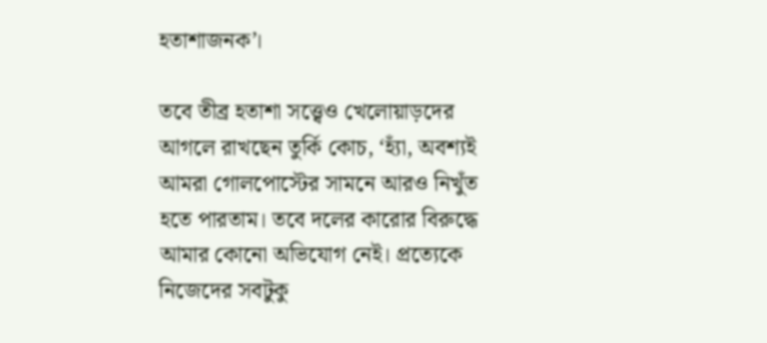হতাশাজনক’।

তবে তীব্র হতাশা সত্ত্বেও খেলোয়াড়দের আগলে রাখছেন তুর্কি কোচ, ‘হ্যাঁ, অবশ্যই আমরা গোলপোস্টের সামনে আরও নিখুঁত হতে পারতাম। তবে দলের কারোর বিরুদ্ধে আমার কোনো অভিযোগ নেই। প্রত্যেকে নিজেদের সবটুকু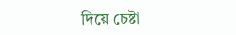দিয়ে চেষ্টা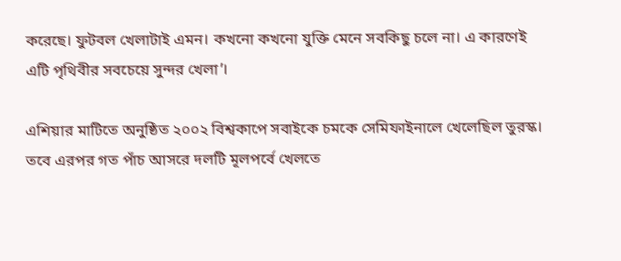করেছে। ফুটবল খেলাটাই এমন। কখনো কখনো যুক্তি মেনে সবকিছু চলে না। এ কারণেই এটি পৃথিবীর সবচেয়ে সুন্দর খেলা’।

এশিয়ার মাটিতে অনুষ্ঠিত ২০০২ বিশ্বকাপে সবাইকে চমকে সেমিফাইনালে খেলেছিল তুরস্ক। তবে এরপর গত পাঁচ আসরে দলটি মূলপর্বে খেলতে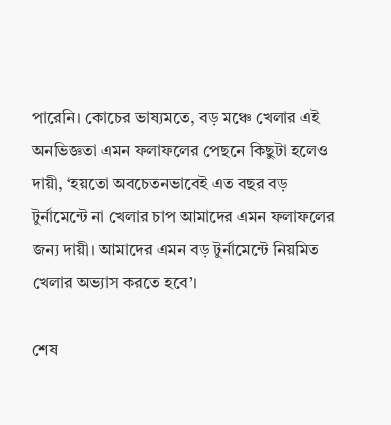পারেনি। কোচের ভাষ্যমতে, বড় মঞ্চে খেলার এই অনভিজ্ঞতা এমন ফলাফলের পেছনে কিছুটা হলেও দায়ী, ‘হয়তো অবচেতনভাবেই এত বছর বড় টুর্নামেন্টে না খেলার চাপ আমাদের এমন ফলাফলের জন্য দায়ী। আমাদের এমন বড় টুর্নামেন্টে নিয়মিত খেলার অভ্যাস করতে হবে’।

শেষ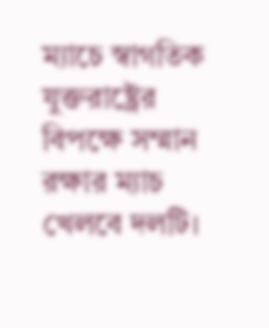ম্যাচে স্বাগতিক যুক্তরাষ্ট্রের বিপক্ষে সম্মান রক্ষার ম্যাচ খেলবে দলটি।